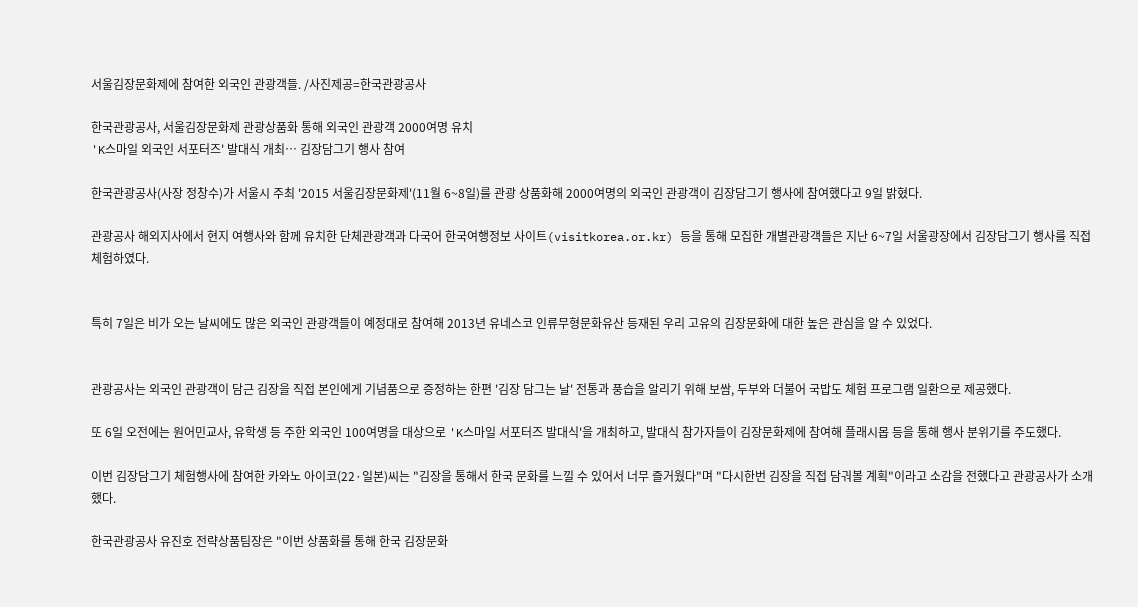서울김장문화제에 참여한 외국인 관광객들. /사진제공=한국관광공사

한국관광공사, 서울김장문화제 관광상품화 통해 외국인 관광객 2000여명 유치
'K스마일 외국인 서포터즈' 발대식 개최… 김장담그기 행사 참여

한국관광공사(사장 정창수)가 서울시 주최 '2015 서울김장문화제'(11월 6~8일)를 관광 상품화해 2000여명의 외국인 관광객이 김장담그기 행사에 참여했다고 9일 밝혔다.

관광공사 해외지사에서 현지 여행사와 함께 유치한 단체관광객과 다국어 한국여행정보 사이트(visitkorea.or.kr) 등을 통해 모집한 개별관광객들은 지난 6~7일 서울광장에서 김장담그기 행사를 직접 체험하였다.


특히 7일은 비가 오는 날씨에도 많은 외국인 관광객들이 예정대로 참여해 2013년 유네스코 인류무형문화유산 등재된 우리 고유의 김장문화에 대한 높은 관심을 알 수 있었다.


관광공사는 외국인 관광객이 담근 김장을 직접 본인에게 기념품으로 증정하는 한편 '김장 담그는 날' 전통과 풍습을 알리기 위해 보쌈, 두부와 더불어 국밥도 체험 프로그램 일환으로 제공했다.

또 6일 오전에는 원어민교사, 유학생 등 주한 외국인 100여명을 대상으로 'K스마일 서포터즈 발대식'을 개최하고, 발대식 참가자들이 김장문화제에 참여해 플래시몹 등을 통해 행사 분위기를 주도했다.

이번 김장담그기 체험행사에 참여한 카와노 아이코(22·일본)씨는 "김장을 통해서 한국 문화를 느낄 수 있어서 너무 즐거웠다"며 "다시한번 김장을 직접 담궈볼 계획"이라고 소감을 전했다고 관광공사가 소개했다.

한국관광공사 유진호 전략상품팀장은 "이번 상품화를 통해 한국 김장문화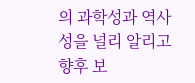의 과학성과 역사성을 널리 알리고 향후 보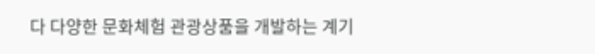다 다양한 문화체험 관광상품을 개발하는 계기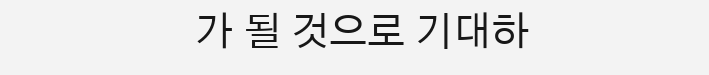가 될 것으로 기대하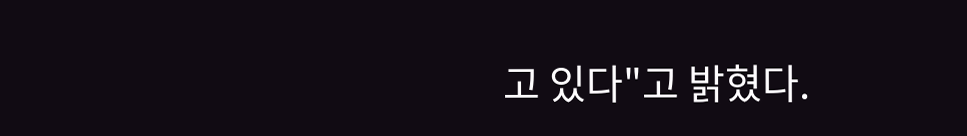고 있다"고 밝혔다.